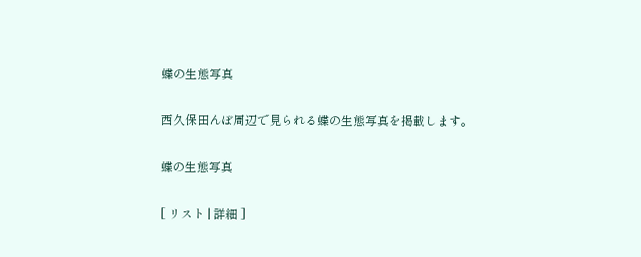蝶の生態写真

西久保田んぼ周辺で見られる蝶の生態写真を掲載します。

蝶の生態写真

[ リスト | 詳細 ]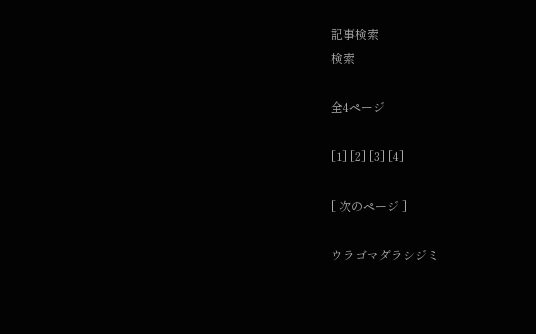記事検索
検索

全4ページ

[1] [2] [3] [4]

[ 次のページ ]

ウラゴマダラシジミ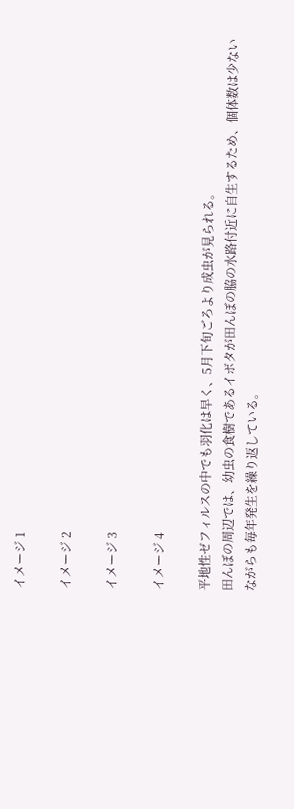イメージ 1

イメージ 2

イメージ 3

イメージ 4

平地性ゼフィルスの中でも羽化は早く、5月下旬ごろより成虫が見られる。
田んぼの周辺では、幼虫の食樹であるイボタが田んぼの脇の水路付近に自生するため、個体数は少ないながらも毎年発生を繰り返している。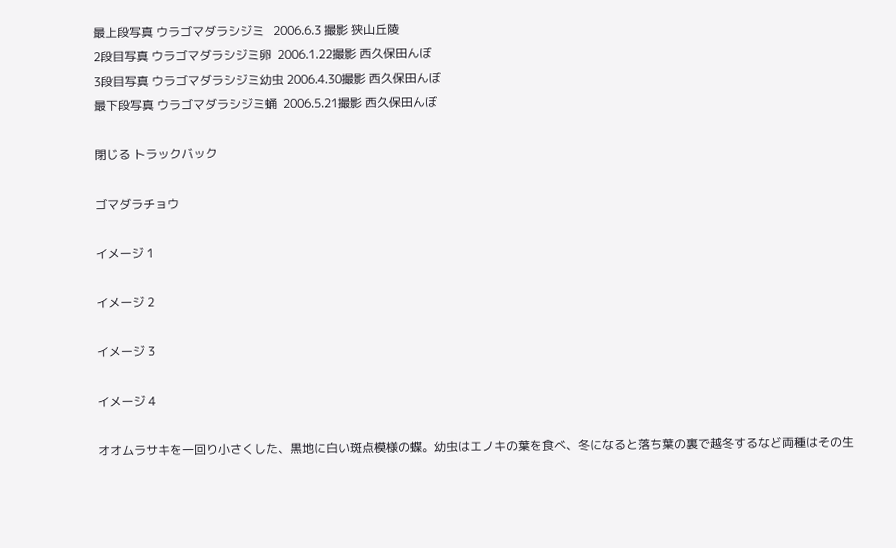最上段写真 ウラゴマダラシジミ   2006.6.3 撮影 狭山丘陵
2段目写真 ウラゴマダラシジミ卵  2006.1.22撮影 西久保田んぼ
3段目写真 ウラゴマダラシジミ幼虫 2006.4.30撮影 西久保田んぼ
最下段写真 ウラゴマダラシジミ蛹  2006.5.21撮影 西久保田んぼ

閉じる トラックバック

ゴマダラチョウ

イメージ 1

イメージ 2

イメージ 3

イメージ 4

オオムラサキを一回り小さくした、黒地に白い斑点模様の蝶。幼虫はエノキの葉を食べ、冬になると落ち葉の裏で越冬するなど両種はその生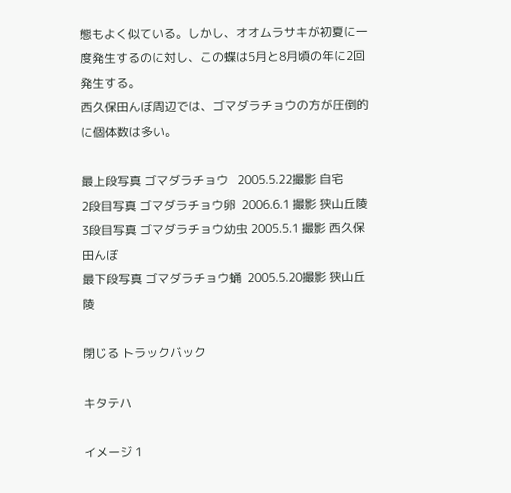態もよく似ている。しかし、オオムラサキが初夏に一度発生するのに対し、この蝶は5月と8月頃の年に2回発生する。
西久保田んぼ周辺では、ゴマダラチョウの方が圧倒的に個体数は多い。

最上段写真 ゴマダラチョウ   2005.5.22撮影 自宅
2段目写真 ゴマダラチョウ卵  2006.6.1 撮影 狭山丘陵
3段目写真 ゴマダラチョウ幼虫 2005.5.1 撮影 西久保田んぼ
最下段写真 ゴマダラチョウ蛹  2005.5.20撮影 狭山丘陵

閉じる トラックバック

キタテハ

イメージ 1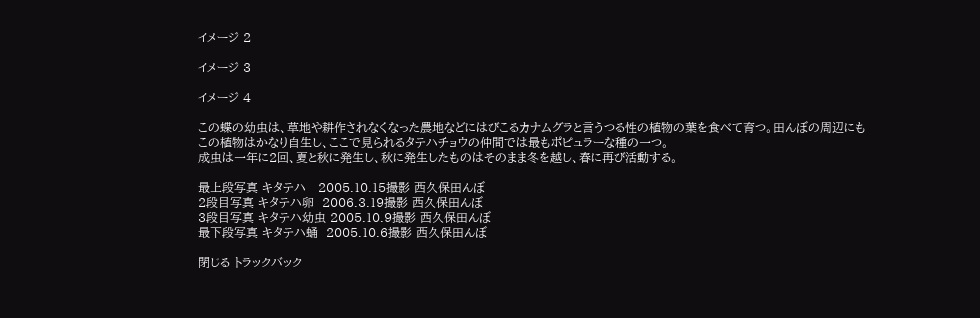イメージ 2

イメージ 3

イメージ 4

この蝶の幼虫は、草地や耕作されなくなった農地などにはびこるカナムグラと言うつる性の植物の葉を食べて育つ。田んぼの周辺にもこの植物はかなり自生し、ここで見られるタテハチョウの仲間では最もポピュラーな種の一つ。
成虫は一年に2回、夏と秋に発生し、秋に発生したものはそのまま冬を越し、春に再び活動する。

最上段写真 キタテハ   2005.10.15撮影 西久保田んぼ
2段目写真 キタテハ卵  2006.3.19撮影 西久保田んぼ
3段目写真 キタテハ幼虫 2005.10.9撮影 西久保田んぼ
最下段写真 キタテハ蛹  2005.10.6撮影 西久保田んぼ

閉じる トラックバック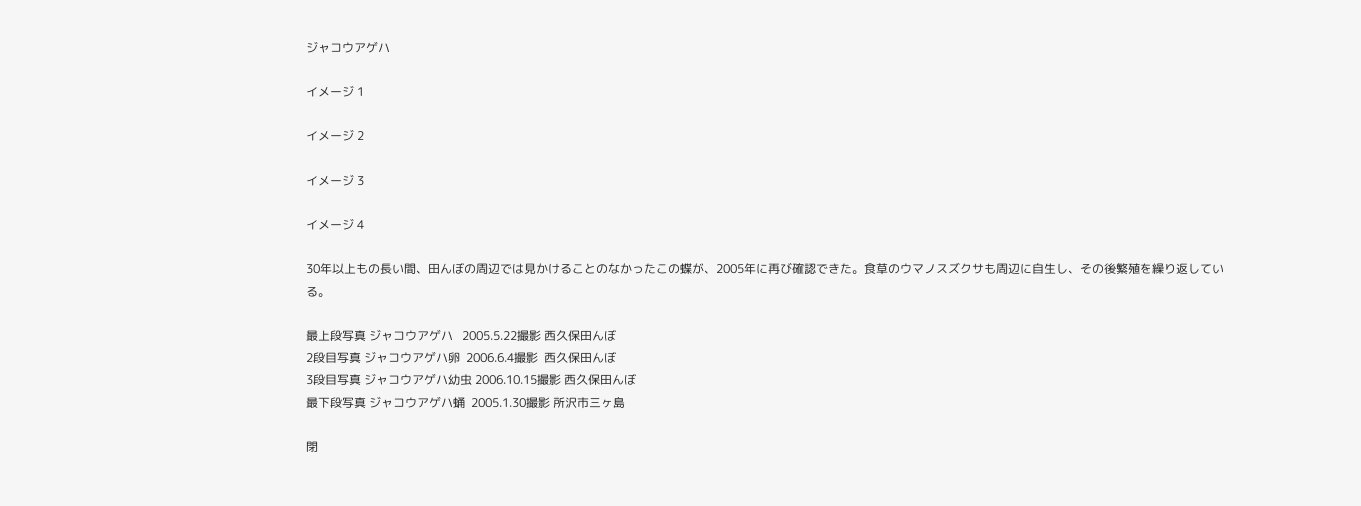ジャコウアゲハ

イメージ 1

イメージ 2

イメージ 3

イメージ 4

30年以上もの長い間、田んぼの周辺では見かけることのなかったこの蝶が、2005年に再び確認できた。食草のウマノスズクサも周辺に自生し、その後繁殖を繰り返している。

最上段写真 ジャコウアゲハ   2005.5.22撮影 西久保田んぼ
2段目写真 ジャコウアゲハ卵  2006.6.4撮影  西久保田んぼ
3段目写真 ジャコウアゲハ幼虫 2006.10.15撮影 西久保田んぼ
最下段写真 ジャコウアゲハ蛹  2005.1.30撮影 所沢市三ヶ島

閉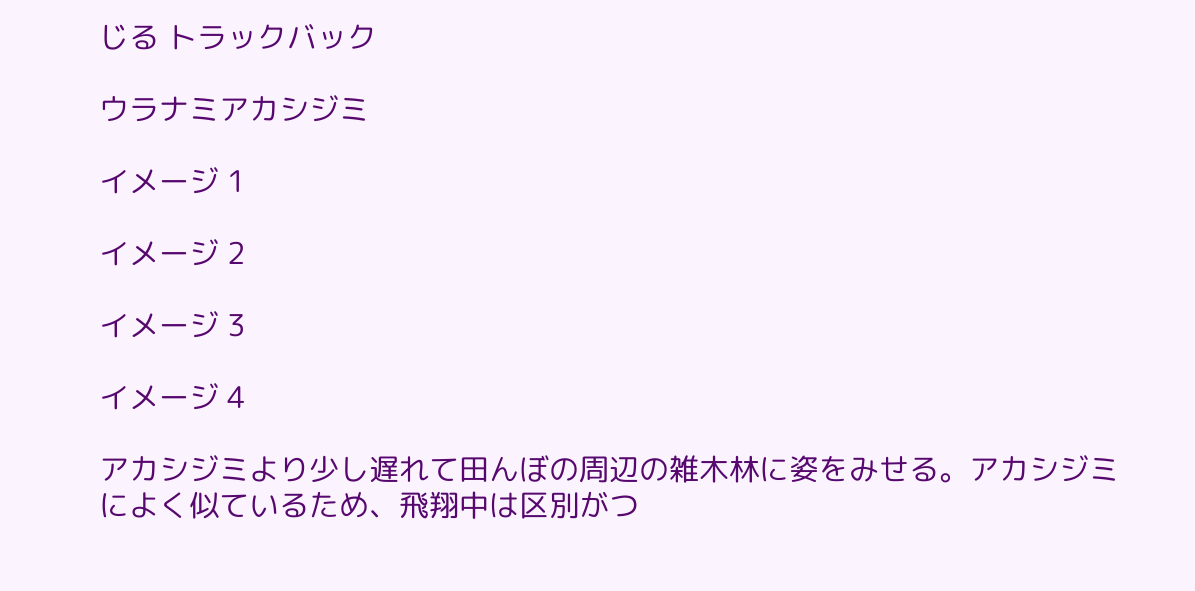じる トラックバック

ウラナミアカシジミ

イメージ 1

イメージ 2

イメージ 3

イメージ 4

アカシジミより少し遅れて田んぼの周辺の雑木林に姿をみせる。アカシジミによく似ているため、飛翔中は区別がつ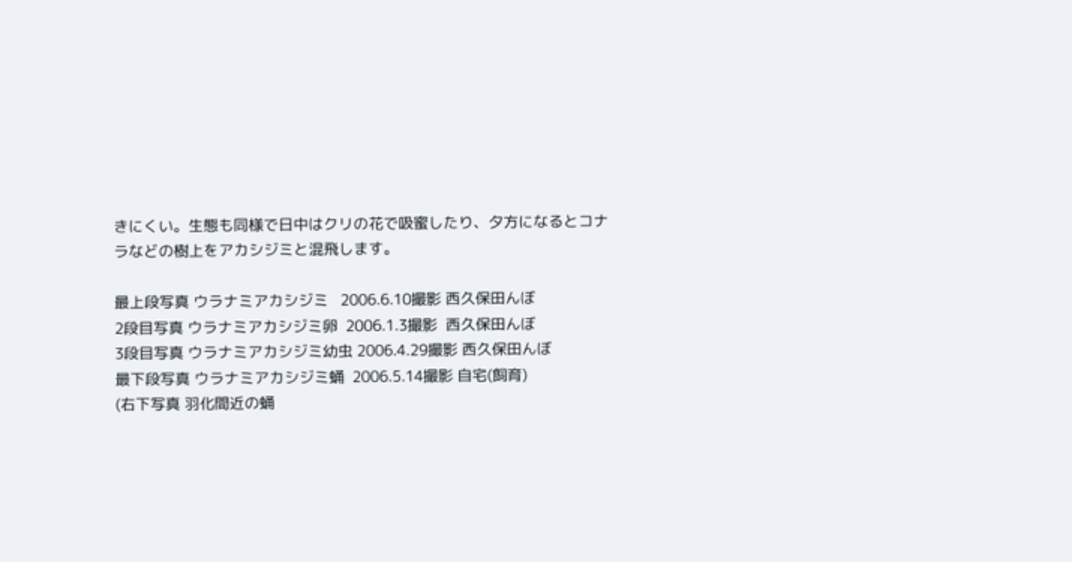きにくい。生態も同様で日中はクリの花で吸蜜したり、夕方になるとコナラなどの樹上をアカシジミと混飛します。

最上段写真 ウラナミアカシジミ   2006.6.10撮影 西久保田んぼ
2段目写真 ウラナミアカシジミ卵  2006.1.3撮影  西久保田んぼ
3段目写真 ウラナミアカシジミ幼虫 2006.4.29撮影 西久保田んぼ
最下段写真 ウラナミアカシジミ蛹  2006.5.14撮影 自宅(飼育)
(右下写真 羽化間近の蛹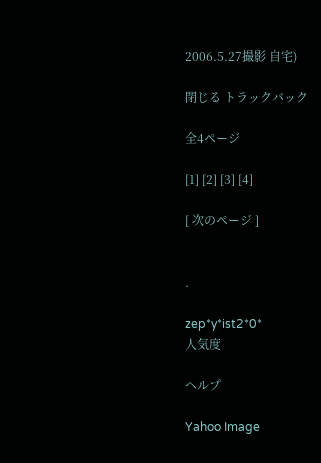2006.5.27撮影 自宅)

閉じる トラックバック

全4ページ

[1] [2] [3] [4]

[ 次のページ ]


.

zep*y*ist2*0*
人気度

ヘルプ

Yahoo Image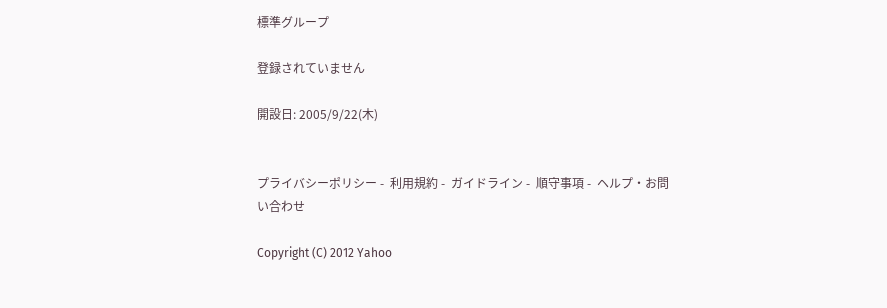標準グループ

登録されていません

開設日: 2005/9/22(木)


プライバシーポリシー -  利用規約 -  ガイドライン -  順守事項 -  ヘルプ・お問い合わせ

Copyright (C) 2012 Yahoo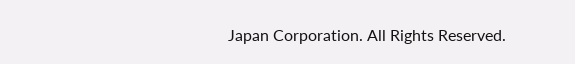Japan Corporation. All Rights Reserved.